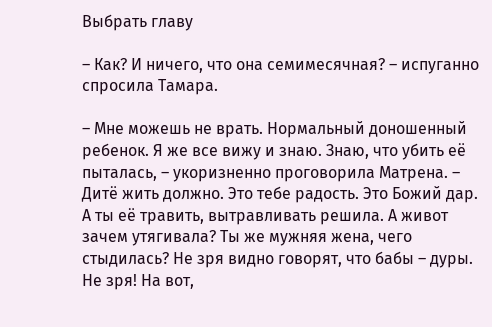Выбрать главу

– Как? И ничего, что она семимесячная? – испуганно спросила Тамара.

– Мне можешь не врать. Нормальный доношенный ребенок. Я же все вижу и знаю. Знаю, что убить её пыталась, – укоризненно проговорила Матрена. – Дитё жить должно. Это тебе радость. Это Божий дар. А ты её травить, вытравливать решила. А живот зачем утягивала? Ты же мужняя жена, чего стыдилась? Не зря видно говорят, что бабы – дуры. Не зря! На вот,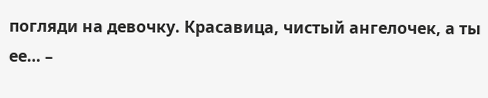погляди на девочку. Красавица, чистый ангелочек, а ты ее… –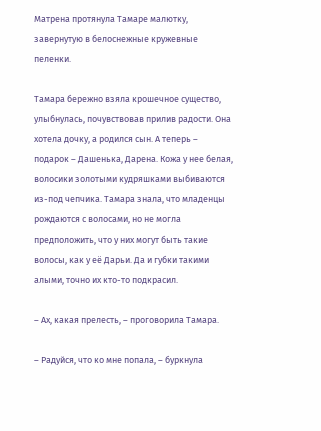Матрена протянула Тамаре малютку, завернутую в белоснежные кружевные пеленки.

Тамара бережно взяла крошечное существо, улыбнулась, почувствовав прилив радости. Она хотела дочку, а родился сын. А теперь – подарок – Дашенька, Дарена. Кожа у нее белая, волосики золотыми кудряшками выбиваются из-под чепчика. Тамара знала, что младенцы рождаются с волосами, но не могла предположить, что у них могут быть такие волосы, как у её Дарьи. Да и губки такими алыми, точно их кто-то подкрасил.

– Ах, какая прелесть, – проговорила Тамара.

– Радуйся, что ко мне попала, – буркнула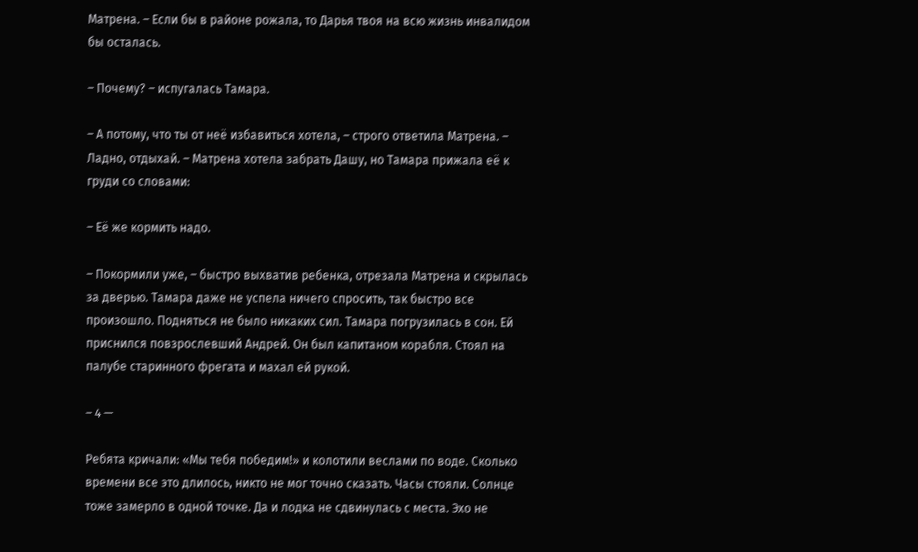Матрена. – Если бы в районе рожала, то Дарья твоя на всю жизнь инвалидом бы осталась.

– Почему? – испугалась Тамара.

– А потому, что ты от неё избавиться хотела, – строго ответила Матрена. – Ладно, отдыхай. – Матрена хотела забрать Дашу, но Тамара прижала её к груди со словами:

– Её же кормить надо.

– Покормили уже, – быстро выхватив ребенка, отрезала Матрена и скрылась за дверью. Тамара даже не успела ничего спросить, так быстро все произошло. Подняться не было никаких сил. Тамара погрузилась в сон. Ей приснился повзрослевший Андрей. Он был капитаном корабля. Стоял на палубе старинного фрегата и махал ей рукой.

– 4 —

Ребята кричали: «Мы тебя победим!» и колотили веслами по воде. Сколько времени все это длилось, никто не мог точно сказать. Часы стояли. Солнце тоже замерло в одной точке. Да и лодка не сдвинулась с места. Эхо не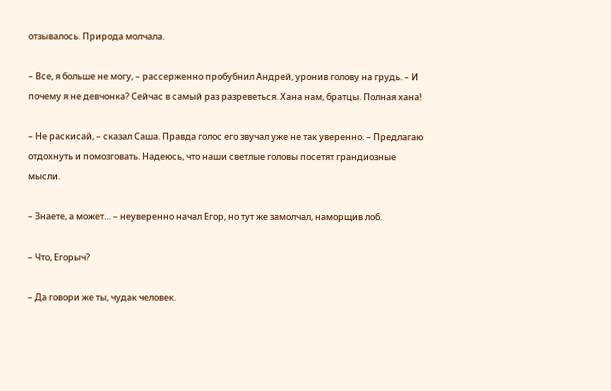отзывалось. Природа молчала.

– Все, я больше не могу, – рассерженно пробубнил Андрей, уронив голову на грудь. – И почему я не девчонка? Сейчас в самый раз разреветься. Хана нам, братцы. Полная хана!

– Не раскисай, – сказал Саша. Правда голос его звучал уже не так уверенно. – Предлагаю отдохнуть и помозговать. Надеюсь, что наши светлые головы посетят грандиозные мысли.

– Знаете, а может… – неуверенно начал Егор, но тут же замолчал, наморщив лоб.

– Что, Егорыч?

– Да говори же ты, чудак человек.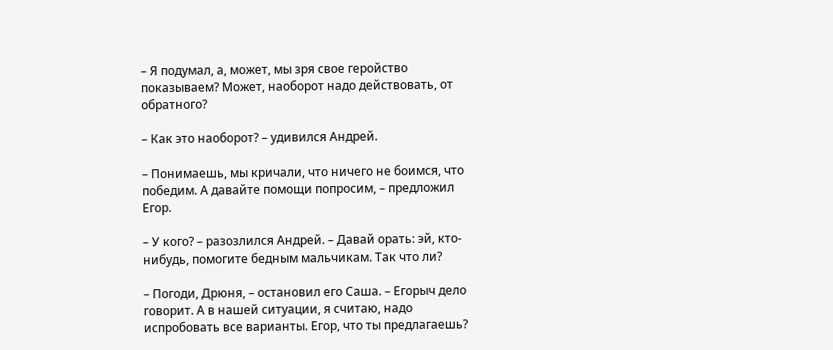– Я подумал, а, может, мы зря свое геройство показываем? Может, наоборот надо действовать, от обратного?

– Как это наоборот? – удивился Андрей.

– Понимаешь, мы кричали, что ничего не боимся, что победим. А давайте помощи попросим, – предложил Егор.

– У кого? – разозлился Андрей. – Давай орать: эй, кто-нибудь, помогите бедным мальчикам. Так что ли?

– Погоди, Дрюня, – остановил его Саша. – Егорыч дело говорит. А в нашей ситуации, я считаю, надо испробовать все варианты. Егор, что ты предлагаешь?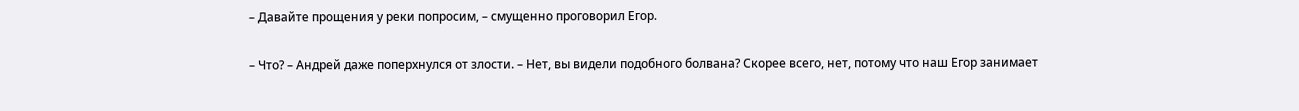– Давайте прощения у реки попросим, – смущенно проговорил Егор.

– Что? – Андрей даже поперхнулся от злости. – Нет, вы видели подобного болвана? Скорее всего, нет, потому что наш Егор занимает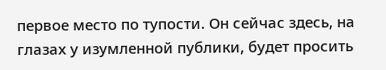первое место по тупости. Он сейчас здесь, на глазах у изумленной публики, будет просить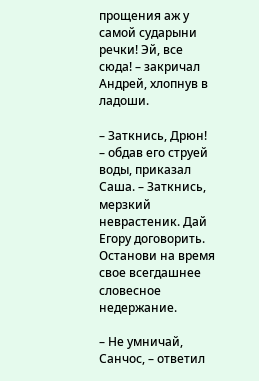прощения аж у самой сударыни речки! Эй, все сюда! – закричал Андрей, хлопнув в ладоши.

– Заткнись, Дрюн! – обдав его струей воды, приказал Саша. – Заткнись, мерзкий неврастеник. Дай Егору договорить. Останови на время свое всегдашнее словесное недержание.

– Не умничай, Санчос, – ответил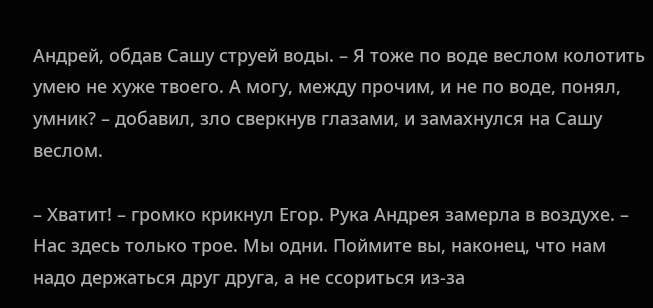Андрей, обдав Сашу струей воды. – Я тоже по воде веслом колотить умею не хуже твоего. А могу, между прочим, и не по воде, понял, умник? – добавил, зло сверкнув глазами, и замахнулся на Сашу веслом.

– Хватит! – громко крикнул Егор. Рука Андрея замерла в воздухе. – Нас здесь только трое. Мы одни. Поймите вы, наконец, что нам надо держаться друг друга, а не ссориться из-за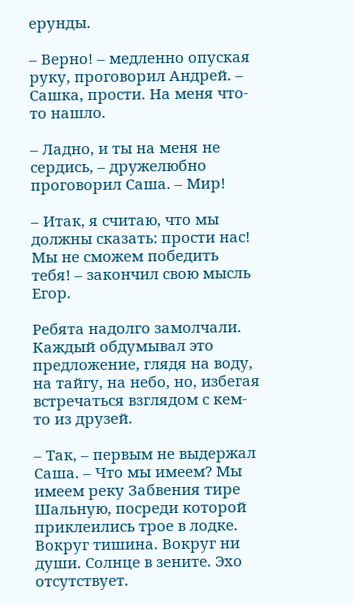ерунды.

– Верно! – медленно опуская руку, проговорил Андрей. – Сашка, прости. На меня что-то нашло.

– Ладно, и ты на меня не сердись, – дружелюбно проговорил Саша. – Мир!

– Итак, я считаю, что мы должны сказать: прости нас! Мы не сможем победить тебя! – закончил свою мысль Егор.

Ребята надолго замолчали. Каждый обдумывал это предложение, глядя на воду, на тайгу, на небо, но, избегая встречаться взглядом с кем-то из друзей.

– Так, – первым не выдержал Саша. – Что мы имеем? Мы имеем реку Забвения тире Шальную, посреди которой приклеились трое в лодке. Вокруг тишина. Вокруг ни души. Солнце в зените. Эхо отсутствует.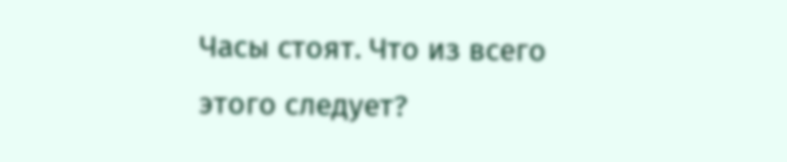Часы стоят. Что из всего этого следует?